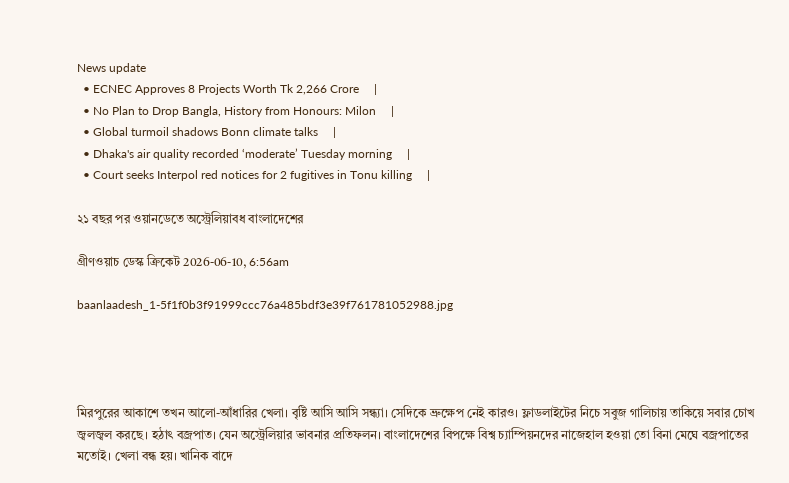News update
  • ECNEC Approves 8 Projects Worth Tk 2,266 Crore     |
  • No Plan to Drop Bangla, History from Honours: Milon     |
  • Global turmoil shadows Bonn climate talks     |
  • Dhaka's air quality recorded ‘moderate’ Tuesday morning     |
  • Court seeks Interpol red notices for 2 fugitives in Tonu killing     |

২১ বছর পর ওয়ানডেতে অস্ট্রেলিয়াবধ বাংলাদেশের

গ্রীণওয়াচ ডেস্ক ক্রিকেট 2026-06-10, 6:56am

baanlaadesh_1-5f1f0b3f91999ccc76a485bdf3e39f761781052988.jpg




মিরপুরের আকাশে তখন আলো-আঁধারির খেলা। বৃষ্টি আসি আসি সন্ধ্যা। সেদিকে ভ্রুক্ষেপ নেই কারও। ফ্লাডলাইটের নিচে সবুজ গালিচায় তাকিয়ে সবার চোখ জ্বলজ্বল করছে। হঠাৎ বজ্রপাত। যেন অস্ট্রেলিয়ার ভাবনার প্রতিফলন। বাংলাদেশের বিপক্ষে বিশ্ব চ্যাম্পিয়নদের নাজেহাল হওয়া তো বিনা মেঘে বজ্রপাতের মতোই। খেলা বন্ধ হয়। খানিক বাদে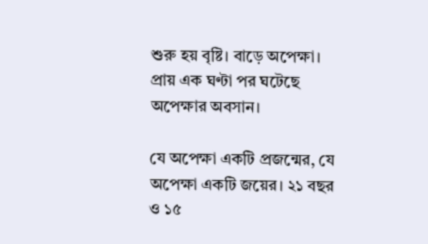শুরু হয় বৃষ্টি। বাড়ে অপেক্ষা। প্রায় এক ঘণ্টা পর ঘটেছে অপেক্ষার অবসান।

যে অপেক্ষা একটি প্রজন্মের, যে অপেক্ষা একটি জয়ের। ২১ বছর ও ১৫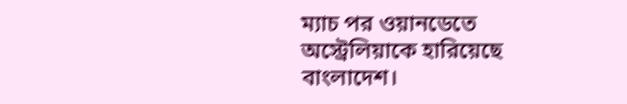ম্যাচ পর ওয়ানডেতে অস্ট্রেলিয়াকে হারিয়েছে বাংলাদেশ।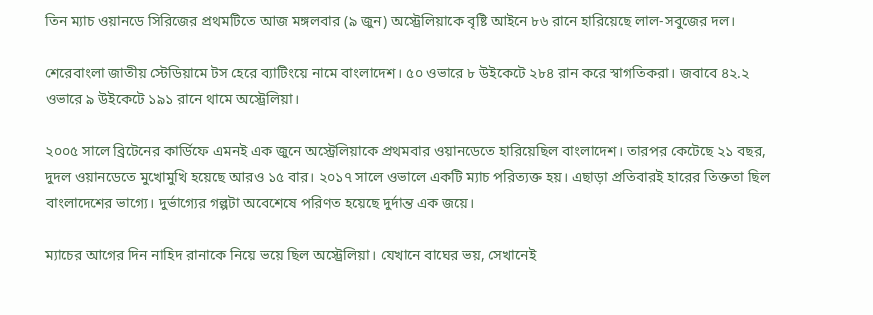তিন ম্যাচ ওয়ানডে সিরিজের প্রথমটিতে আজ মঙ্গলবার (৯ জুন) অস্ট্রেলিয়াকে বৃষ্টি আইনে ৮৬ রানে হারিয়েছে লাল-সবুজের দল।

শেরেবাংলা জাতীয় স্টেডিয়ামে টস হেরে ব্যাটিংয়ে নামে বাংলাদেশ। ৫০ ওভারে ৮ উইকেটে ২৮৪ রান করে স্বাগতিকরা। জবাবে ৪২.২ ওভারে ৯ উইকেটে ১৯১ রানে থামে অস্ট্রেলিয়া।

২০০৫ সালে ব্রিটেনের কার্ডিফে এমনই এক জুনে অস্ট্রেলিয়াকে প্রথমবার ওয়ানডেতে হারিয়েছিল বাংলাদেশ। তারপর কেটেছে ২১ বছর, দুদল ওয়ানডেতে মুখোমুখি হয়েছে আরও ১৫ বার। ২০১৭ সালে ওভালে একটি ম্যাচ পরিত্যক্ত হয়। এছাড়া প্রতিবারই হারের তিক্ততা ছিল বাংলাদেশের ভাগ্যে। দুর্ভাগ্যের গল্পটা অবেশেষে পরিণত হয়েছে দুর্দান্ত এক জয়ে।

ম্যাচের আগের দিন নাহিদ রানাকে নিয়ে ভয়ে ছিল অস্ট্রেলিয়া। যেখানে বাঘের ভয়, সেখানেই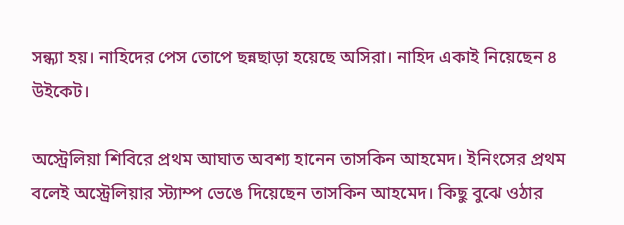সন্ধ্যা হয়। নাহিদের পেস তোপে ছন্নছাড়া হয়েছে অসিরা। নাহিদ একাই নিয়েছেন ৪ উইকেট।

অস্ট্রেলিয়া শিবিরে প্রথম আঘাত অবশ্য হানেন তাসকিন আহমেদ। ইনিংসের প্রথম বলেই অস্ট্রেলিয়ার স্ট্যাম্প ভেঙে দিয়েছেন তাসকিন আহমেদ। কিছু বুঝে ওঠার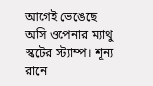আগেই ভেঙেছে অসি ওপেনার ম্যাথু স্কটের স্ট্যাম্প। শূন্য রানে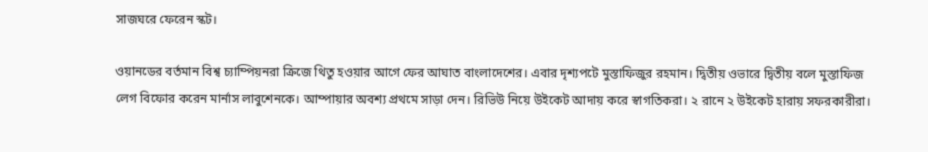সাজঘরে ফেরেন স্কট।

ওয়ানডের বর্তমান বিশ্ব চ্যাম্পিয়নরা ক্রিজে থিতু হওয়ার আগে ফের আঘাত বাংলাদেশের। এবার দৃশ্যপটে মুস্তাফিজুর রহমান। দ্বিতীয় ওভারে দ্বিতীয় বলে মুস্তাফিজ লেগ বিফোর করেন মার্নাস লাবুশেনকে। আম্পায়ার অবশ্য প্রথমে সাড়া দেন। রিভিউ নিয়ে উইকেট আদায় করে স্বাগতিকরা। ২ রানে ২ উইকেট হারায় সফরকারীরা।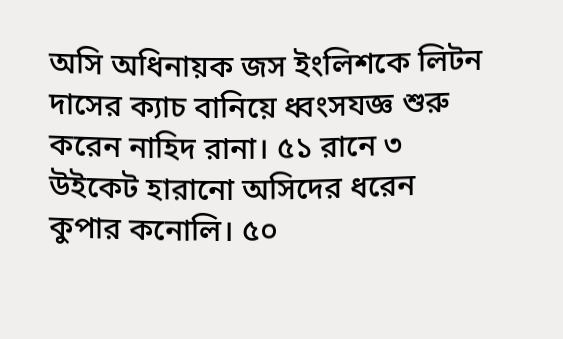অসি অধিনায়ক জস ইংলিশকে লিটন দাসের ক্যাচ বানিয়ে ধ্বংসযজ্ঞ শুরু করেন নাহিদ রানা। ৫১ রানে ৩ উইকেট হারানো অসিদের ধরেন কুপার কনোলি। ৫০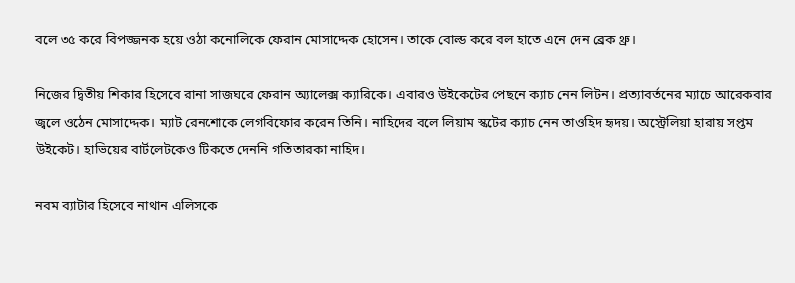বলে ৩৫ করে বিপজ্জনক হয়ে ওঠা কনোলিকে ফেরান মোসাদ্দেক হোসেন। তাকে বোল্ড করে বল হাতে এনে দেন ব্রেক থ্রু।

নিজের দ্বিতীয় শিকার হিসেবে রানা সাজঘরে ফেরান অ্যালেক্স ক্যারিকে। এবারও উইকেটের পেছনে ক্যাচ নেন লিটন। প্রত্যাবর্তনের ম্যাচে আরেকবার জ্বলে ওঠেন মোসাদ্দেক। ম্যাট রেনশোকে লেগবিফোর করেন তিনি। নাহিদের বলে লিয়াম স্কটের ক্যাচ নেন তাওহিদ হৃদয়। অস্ট্রেলিয়া হারায় সপ্তম উইকেট। হাভিয়ের বার্টলেটকেও টিকতে দেননি গতিতারকা নাহিদ।

নবম ব্যাটার হিসেবে নাথান এলিসকে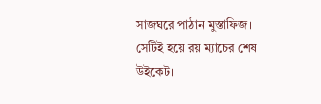সাজঘরে পাঠান মুস্তাফিজ। সেটিই হয়ে রয় ম্যাচের শেষ উইকেট।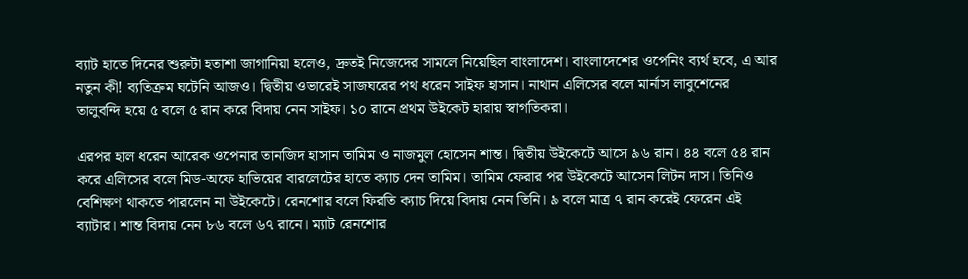ব্যাট হাতে দিনের শুরুটা হতাশা জাগানিয়া হলেও, দ্রুতই নিজেদের সামলে নিয়েছিল বাংলাদেশ। বাংলাদেশের ওপেনিং ব্যর্থ হবে, এ আর নতুন কী! ব্যতিক্রম ঘটেনি আজও। দ্বিতীয় ওভারেই সাজঘরের পথ ধরেন সাইফ হাসান। নাথান এলিসের বলে মার্নাস লাবুশেনের তালুবন্দি হয়ে ৫ বলে ৫ রান করে বিদায় নেন সাইফ। ১০ রানে প্রথম উইকেট হারায় স্বাগতিকরা।

এরপর হাল ধরেন আরেক ওপেনার তানজিদ হাসান তামিম ও নাজমুল হোসেন শান্ত। দ্বিতীয় উইকেটে আসে ৯৬ রান। ৪৪ বলে ৫৪ রান করে এলিসের বলে মিড-অফে হাভিয়ের বারলেটের হাতে ক্যাচ দেন তামিম। তামিম ফেরার পর উইকেটে আসেন লিটন দাস। তিনিও বেশিক্ষণ থাকতে পারলেন না উইকেটে। রেনশোর বলে ফিরতি ক্যাচ দিয়ে বিদায় নেন তিনি। ৯ বলে মাত্র ৭ রান করেই ফেরেন এই ব্যাটার। শান্ত বিদায় নেন ৮৬ বলে ৬৭ রানে। ম্যাট রেনশোর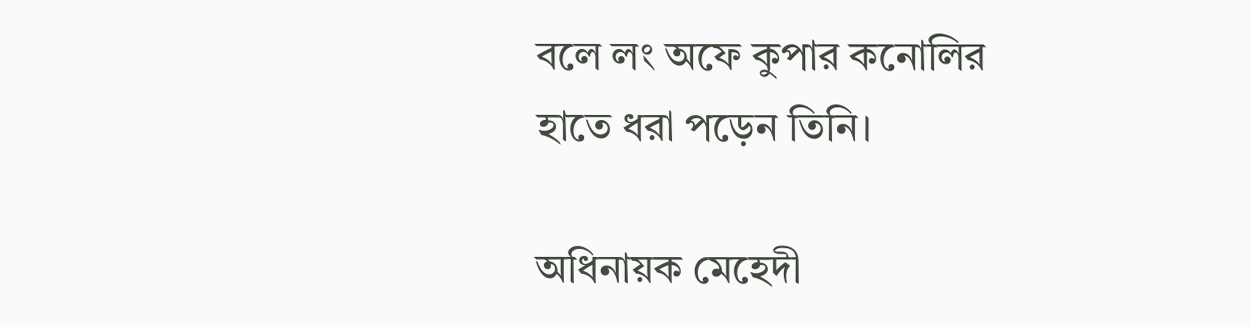বলে লং অফে কুপার কনোলির হাতে ধরা পড়েন তিনি।

অধিনায়ক মেহেদী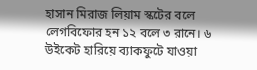হাসান মিরাজ লিয়াম স্কটের বলে লেগবিফোর হন ১২ বলে ৩ রানে। ৬ উইকেট হারিয়ে ব্যাকফুটে যাওয়া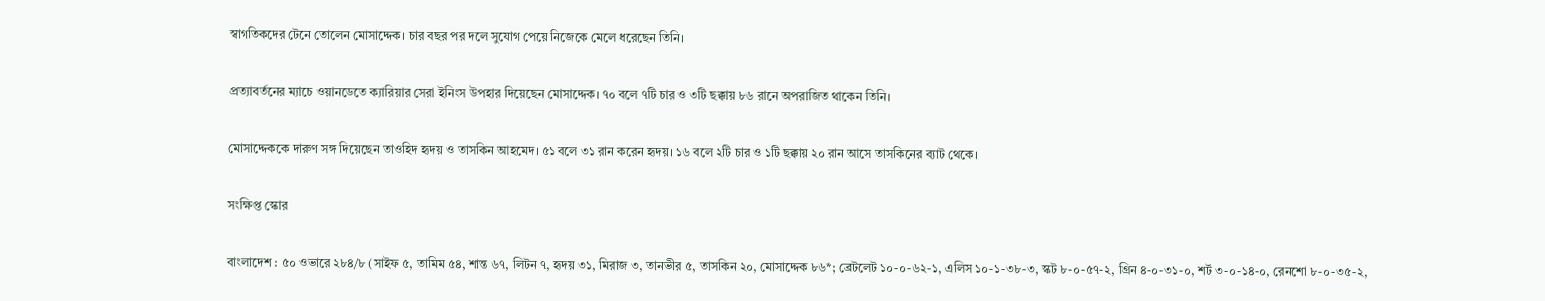স্বাগতিকদের টেনে তোলেন মোসাদ্দেক। চার বছর পর দলে সুযোগ পেয়ে নিজেকে মেলে ধরেছেন তিনি।

প্রত্যাবর্তনের ম্যাচে ওয়ানডেতে ক্যারিয়ার সেরা ইনিংস উপহার দিয়েছেন মোসাদ্দেক। ৭০ বলে ৭টি চার ও ৩টি ছক্কায় ৮৬ রানে অপরাজিত থাকেন তিনি।

মোসাদ্দেককে দারুণ সঙ্গ দিয়েছেন তাওহিদ হৃদয় ও তাসকিন আহমেদ। ৫১ বলে ৩১ রান করেন হৃদয়। ১৬ বলে ২টি চার ও ১টি ছক্কায় ২০ রান আসে তাসকিনের ব্যাট থেকে।

সংক্ষিপ্ত স্কোর

বাংলাদেশ : ৫০ ওভারে ২৮৪/৮ (সাইফ ৫, তামিম ৫৪, শান্ত ৬৭, লিটন ৭, হৃদয় ৩১, মিরাজ ৩, তানভীর ৫, তাসকিন ২০, মোসাদ্দেক ৮৬*; ব্রেটলেট ১০-০-৬২-১, এলিস ১০-১-৩৮-৩, স্কট ৮-০-৫৭-২, গ্রিন ৪-০-৩১-০, শর্ট ৩-০-১৪-০, রেনশো ৮-০-৩৫-২,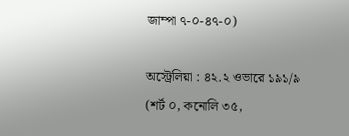জাম্পা ৭-০-৪৭-০)

অস্ট্রেলিয়া : ৪২.২ ওভারে ১৯১/৯ (শর্ট ০, কনোলি ৩৫,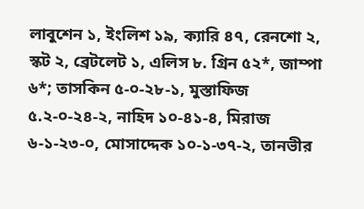লাবুশেন ১, ইংলিশ ১৯, ক্যারি ৪৭, রেনশো ২, স্কট ২, ব্রেটলেট ১, এলিস ৮. গ্রিন ৫২*, জাম্পা ৬*; তাসকিন ৫-০-২৮-১, মুস্তাফিজ ৫.২-০-২৪-২, নাহিদ ১০-৪১-৪, মিরাজ ৬-১-২৩-০, মোসাদ্দেক ১০-১-৩৭-২, তানভীর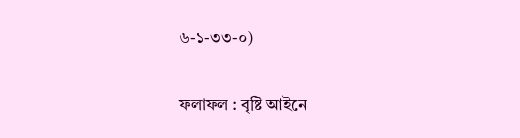৬-১-৩৩-০)

ফলাফল : বৃষ্টি আইনে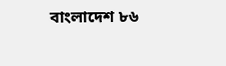বাংলাদেশ ৮৬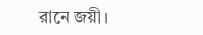রানে জয়ী।